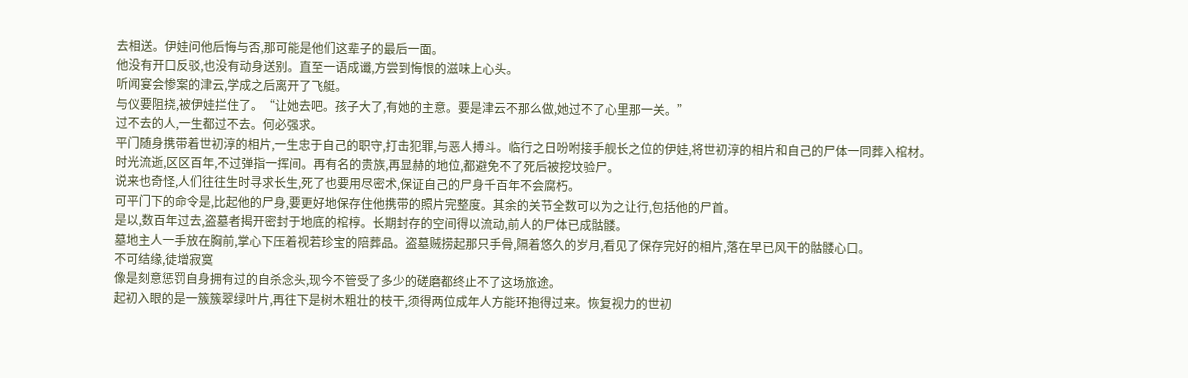去相送。伊娃问他后悔与否,那可能是他们这辈子的最后一面。
他没有开口反驳,也没有动身送别。直至一语成谶,方尝到悔恨的滋味上心头。
听闻宴会惨案的津云,学成之后离开了飞艇。
与仪要阻挠,被伊娃拦住了。“让她去吧。孩子大了,有她的主意。要是津云不那么做,她过不了心里那一关。”
过不去的人,一生都过不去。何必强求。
平门随身携带着世初淳的相片,一生忠于自己的职守,打击犯罪,与恶人搏斗。临行之日吩咐接手舰长之位的伊娃,将世初淳的相片和自己的尸体一同葬入棺材。
时光流逝,区区百年,不过弹指一挥间。再有名的贵族,再显赫的地位,都避免不了死后被挖坟验尸。
说来也奇怪,人们往往生时寻求长生,死了也要用尽密术,保证自己的尸身千百年不会腐朽。
可平门下的命令是,比起他的尸身,要更好地保存住他携带的照片完整度。其余的关节全数可以为之让行,包括他的尸首。
是以,数百年过去,盗墓者揭开密封于地底的棺椁。长期封存的空间得以流动,前人的尸体已成骷髅。
墓地主人一手放在胸前,掌心下压着视若珍宝的陪葬品。盗墓贼捞起那只手骨,隔着悠久的岁月,看见了保存完好的相片,落在早已风干的骷髅心口。
不可结缘,徒增寂寞
像是刻意惩罚自身拥有过的自杀念头,现今不管受了多少的磋磨都终止不了这场旅途。
起初入眼的是一簇簇翠绿叶片,再往下是树木粗壮的枝干,须得两位成年人方能环抱得过来。恢复视力的世初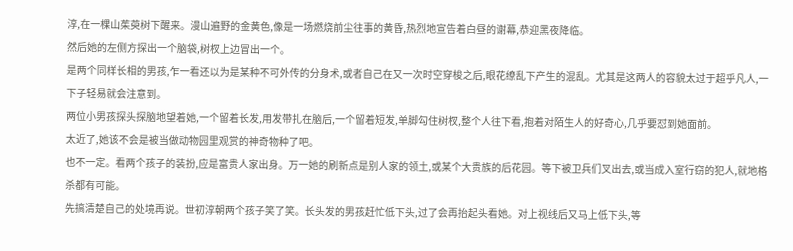淳,在一棵山茱萸树下醒来。漫山遍野的金黄色,像是一场燃烧前尘往事的黄昏,热烈地宣告着白昼的谢幕,恭迎黑夜降临。
然后她的左侧方探出一个脑袋,树杈上边冒出一个。
是两个同样长相的男孩,乍一看还以为是某种不可外传的分身术,或者自己在又一次时空穿梭之后,眼花缭乱下产生的混乱。尤其是这两人的容貌太过于超乎凡人,一下子轻易就会注意到。
两位小男孩探头探脑地望着她,一个留着长发,用发带扎在脑后,一个留着短发,单脚勾住树杈,整个人往下看,抱着对陌生人的好奇心,几乎要怼到她面前。
太近了,她该不会是被当做动物园里观赏的神奇物种了吧。
也不一定。看两个孩子的装扮,应是富贵人家出身。万一她的刷新点是别人家的领土,或某个大贵族的后花园。等下被卫兵们叉出去,或当成入室行窃的犯人,就地格杀都有可能。
先搞清楚自己的处境再说。世初淳朝两个孩子笑了笑。长头发的男孩赶忙低下头,过了会再抬起头看她。对上视线后又马上低下头,等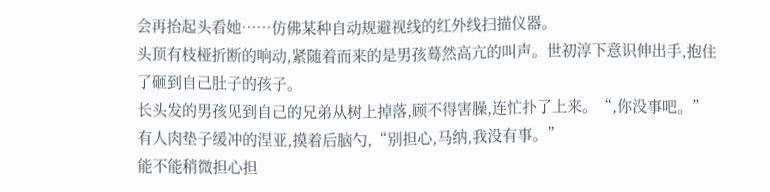会再抬起头看她……仿佛某种自动规避视线的红外线扫描仪器。
头顶有枝桠折断的响动,紧随着而来的是男孩蓦然高亢的叫声。世初淳下意识伸出手,抱住了砸到自己肚子的孩子。
长头发的男孩见到自己的兄弟从树上掉落,顾不得害臊,连忙扑了上来。“,你没事吧。”
有人肉垫子缓冲的涅亚,摸着后脑勺,“别担心,马纳,我没有事。”
能不能稍微担心担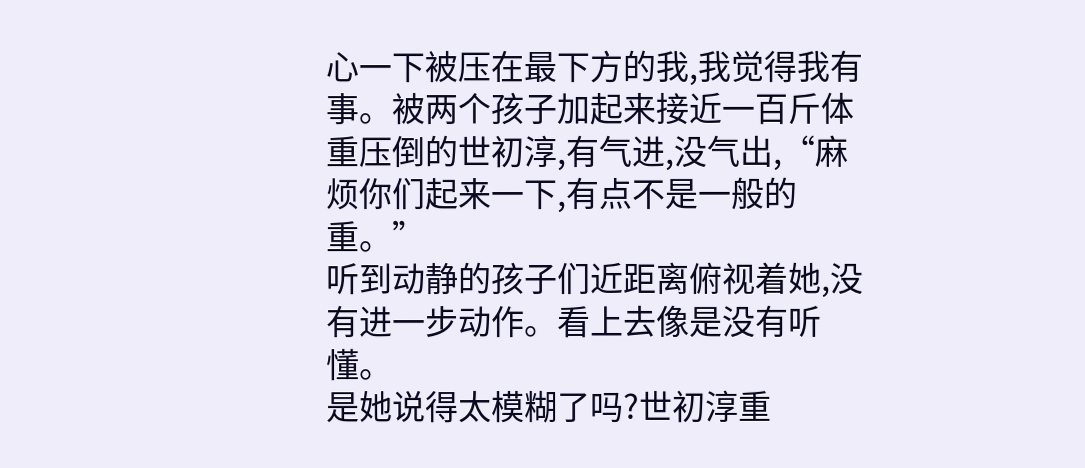心一下被压在最下方的我,我觉得我有事。被两个孩子加起来接近一百斤体重压倒的世初淳,有气进,没气出,“麻烦你们起来一下,有点不是一般的重。”
听到动静的孩子们近距离俯视着她,没有进一步动作。看上去像是没有听懂。
是她说得太模糊了吗?世初淳重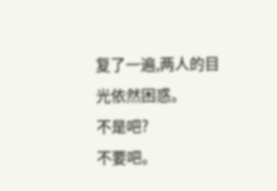复了一遍,两人的目光依然困惑。
不是吧?
不要吧。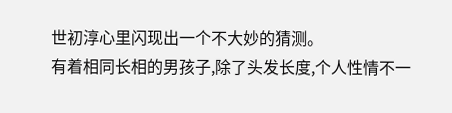世初淳心里闪现出一个不大妙的猜测。
有着相同长相的男孩子,除了头发长度,个人性情不一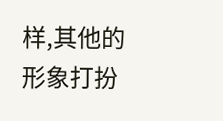样,其他的形象打扮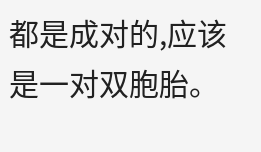都是成对的,应该是一对双胞胎。